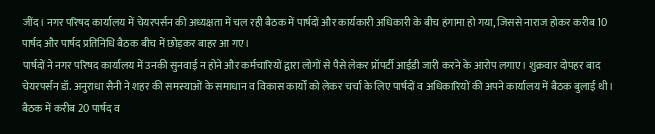जींद। नगर परिषद कार्यालय में चेयरपर्सन की अध्यक्षता में चल रही बैठक में पार्षदों और कार्यकारी अधिकारी के बीच हंगामा हो गया, जिससे नाराज होकर करीब 10 पार्षद और पार्षद प्रतिनिधि बैठक बीच में छोड़कर बाहर आ गए।
पार्षदों ने नगर परिषद कार्यालय में उनकी सुनवाई न होने और कर्मचारियों द्वारा लोगों से पैसे लेकर प्रॉपर्टी आईडी जारी करने के आरोप लगाए। शुक्रवार दोपहर बाद चेयरपर्सन डॉ. अनुराधा सैनी ने शहर की समस्याओं के समाधान व विकास कार्यों को लेकर चर्चा के लिए पार्षदों व अधिकारियों की अपने कार्यालय में बैठक बुलाई थी। बैठक में करीब 20 पार्षद व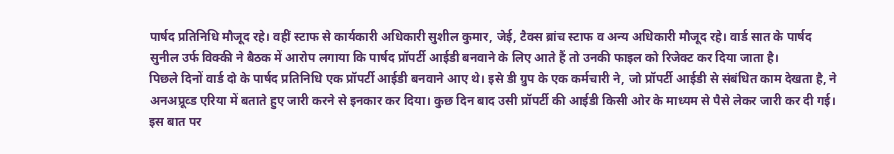पार्षद प्रतिनिधि मौजूद रहे। वहीं स्टाफ से कार्यकारी अधिकारी सुशील कुमार, जेई, टैक्स ब्रांच स्टाफ व अन्य अधिकारी मौजूद रहे। वार्ड सात के पार्षद सुनील उर्फ विक्की ने बैठक में आरोप लगाया कि पार्षद प्रॉपर्टी आईडी बनवाने के लिए आते हैं तो उनकी फाइल को रिजेक्ट कर दिया जाता है।
पिछले दिनों वार्ड दो के पार्षद प्रतिनिधि एक प्रॉपर्टी आईडी बनवाने आए थे। इसे डी ग्रुप के एक कर्मचारी ने, जो प्रॉपर्टी आईडी से संबंधित काम देखता है, ने अनअप्रूव्ड एरिया में बताते हुए जारी करने से इनकार कर दिया। कुछ दिन बाद उसी प्रॉपर्टी की आईडी किसी ओर के माध्यम से पैसे लेकर जारी कर दी गई। इस बात पर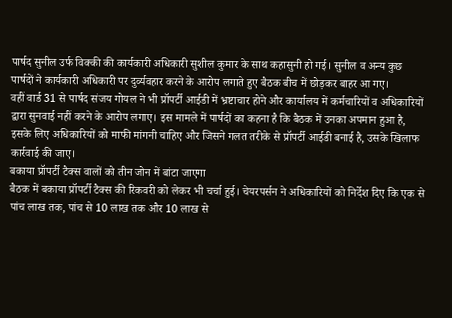पार्षद सुनील उर्फ विक्की की कार्यकारी अधिकारी सुशील कुमार के साथ कहासुनी हो गई। सुनील व अन्य कुछ पार्षदों ने कार्यकारी अधिकारी पर दुर्व्यवहार करने के आरोप लगाते हुए बैठक बीच में छोड़कर बाहर आ गए।
वहीं वार्ड 31 से पार्षद संजय गोयल ने भी प्रॉपर्टी आईडी में भ्रष्टाचार होने और कार्यालय में कर्मचारियों व अधिकारियों द्वारा सुनवाई नहीं करने के आरोप लगाए। इस मामले में पार्षदों का कहना है कि बैठक में उनका अपमान हुआ है, इसके लिए अधिकारियों को माफी मांगनी चाहिए और जिसने गलत तरीके से प्रॉपर्टी आईडी बनाई है, उसके खिलाफ कार्रवाई की जाए।
बकाया प्रॉपर्टी टैक्स वालों को तीन जोन में बांटा जाएगा
बैठक में बकाया प्रॉपर्टी टैक्स की रिकवरी को लेकर भी चर्चा हुई। चेयरपर्सन ने अधिकारियों को निर्देश दिए कि एक से पांच लाख तक, पांच से 10 लाख तक और 10 लाख से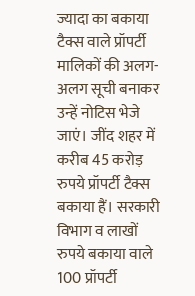ज्यादा का बकाया टैक्स वाले प्रॉपर्टी मालिकों की अलग-अलग सूची बनाकर उन्हें नोटिस भेजे जाएं। जींद शहर में करीब 45 करोड़ रुपये प्रॉपर्टी टैक्स बकाया हैं। सरकारी विभाग व लाखों रुपये बकाया वाले 100 प्रॉपर्टी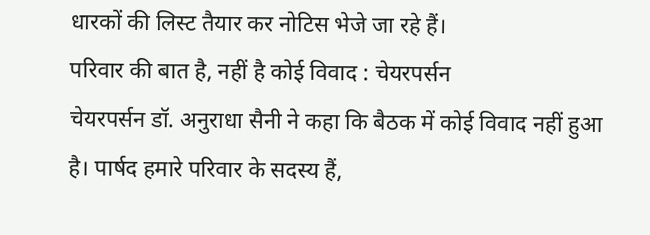धारकों की लिस्ट तैयार कर नोटिस भेजे जा रहे हैं।
परिवार की बात है, नहीं है कोई विवाद : चेयरपर्सन
चेयरपर्सन डॉ. अनुराधा सैनी ने कहा कि बैठक में कोई विवाद नहीं हुआ है। पार्षद हमारे परिवार के सदस्य हैं,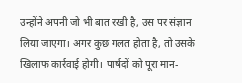उन्होंने अपनी जो भी बात रखी है, उस पर संज्ञान लिया जाएगा। अगर कुछ गलत होता है, तो उसके खिलाफ कार्रवाई होगी। पार्षदों को पूरा मान-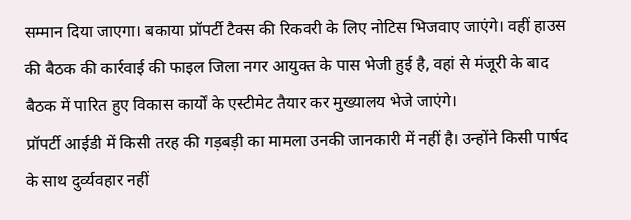सम्मान दिया जाएगा। बकाया प्रॉपर्टी टैक्स की रिकवरी के लिए नोटिस भिजवाए जाएंगे। वहीं हाउस की बैठक की कार्रवाई की फाइल जिला नगर आयुक्त के पास भेजी हुई है, वहां से मंजूरी के बाद बैठक में पारित हुए विकास कार्यों के एस्टीमेट तैयार कर मुख्यालय भेजे जाएंगे।
प्रॉपर्टी आईडी में किसी तरह की गड़बड़ी का मामला उनकी जानकारी में नहीं है। उन्होंने किसी पार्षद के साथ दुर्व्यवहार नहीं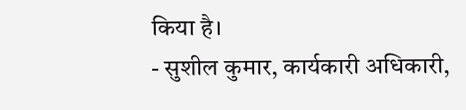किया है।
- सुशील कुमार, कार्यकारी अधिकारी,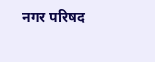नगर परिषद